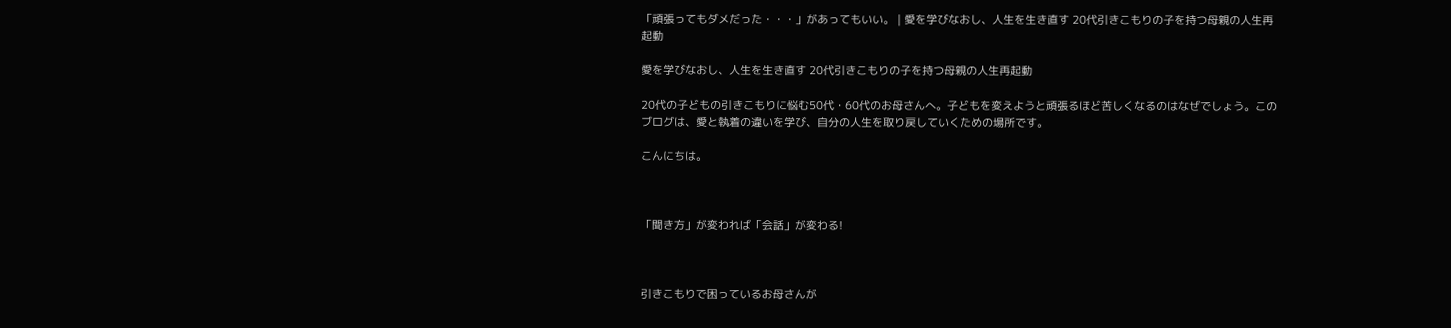「頑張ってもダメだった・・・」があってもいい。 | 愛を学びなおし、人生を生き直す 20代引きこもりの子を持つ母親の人生再起動

愛を学びなおし、人生を生き直す 20代引きこもりの子を持つ母親の人生再起動

20代の子どもの引きこもりに悩む50代・60代のお母さんへ。子どもを変えようと頑張るほど苦しくなるのはなぜでしょう。このブログは、愛と執着の違いを学び、自分の人生を取り戻していくための場所です。

こんにちは。



「聞き方」が変われば「会話」が変わる!



引きこもりで困っているお母さんが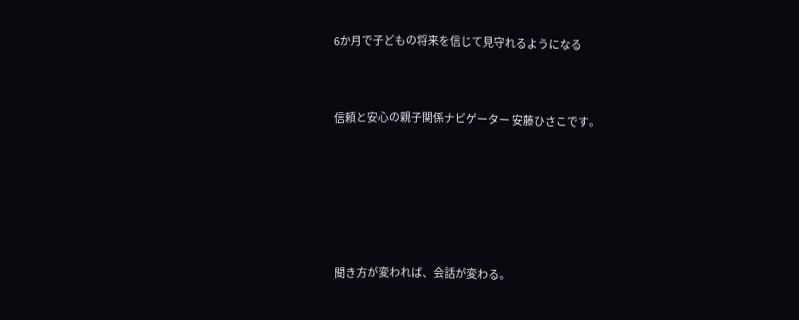6か月で子どもの将来を信じて見守れるようになる



信頼と安心の親子関係ナビゲーター 安藤ひさこです。







聞き方が変われば、会話が変わる。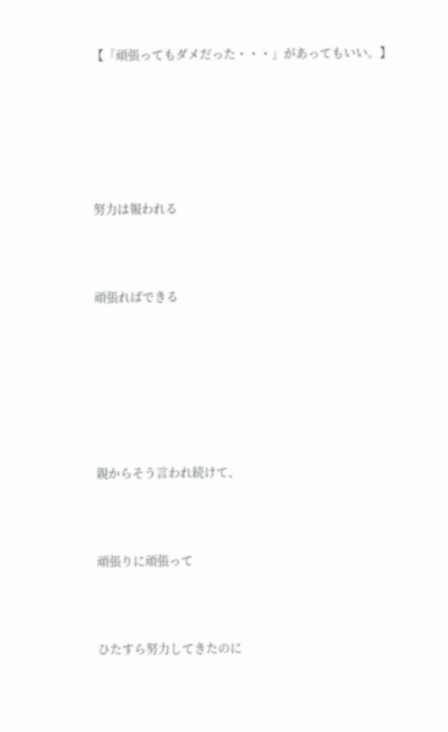【「頑張ってもダメだった・・・」があってもいい。】






努力は報われる



頑張ればできる







親からそう言われ続けて、



頑張りに頑張って



ひたすら努力してきたのに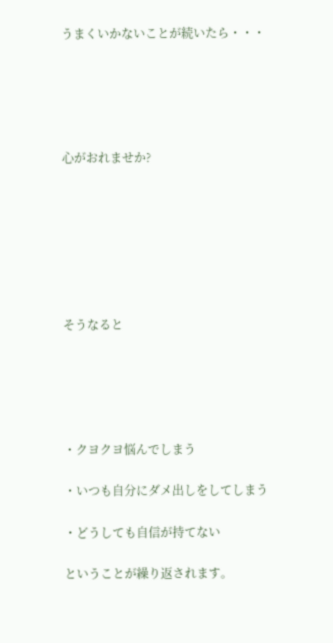うまくいかないことが続いたら・・・





心がおれませか?







そうなると





・クヨクヨ悩んでしまう

・いつも自分にダメ出しをしてしまう

・どうしても自信が持てない

ということが繰り返されます。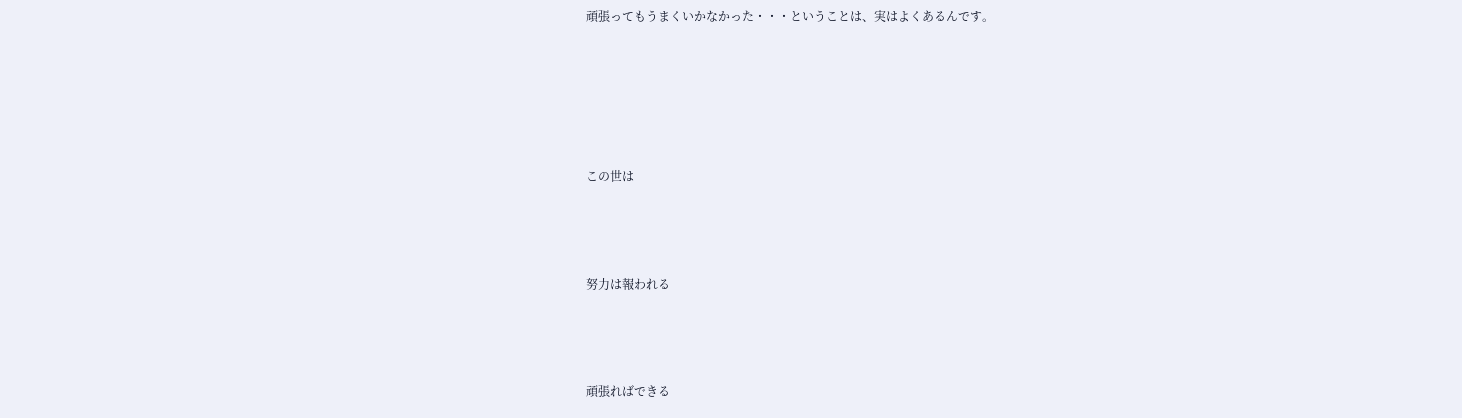頑張ってもうまくいかなかった・・・ということは、実はよくあるんです。





この世は



努力は報われる



頑張ればできる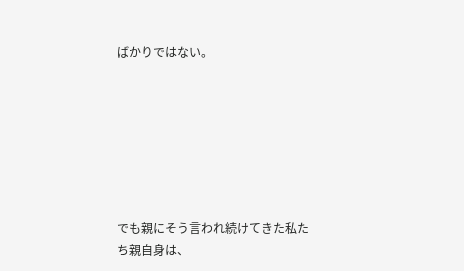ばかりではない。







でも親にそう言われ続けてきた私たち親自身は、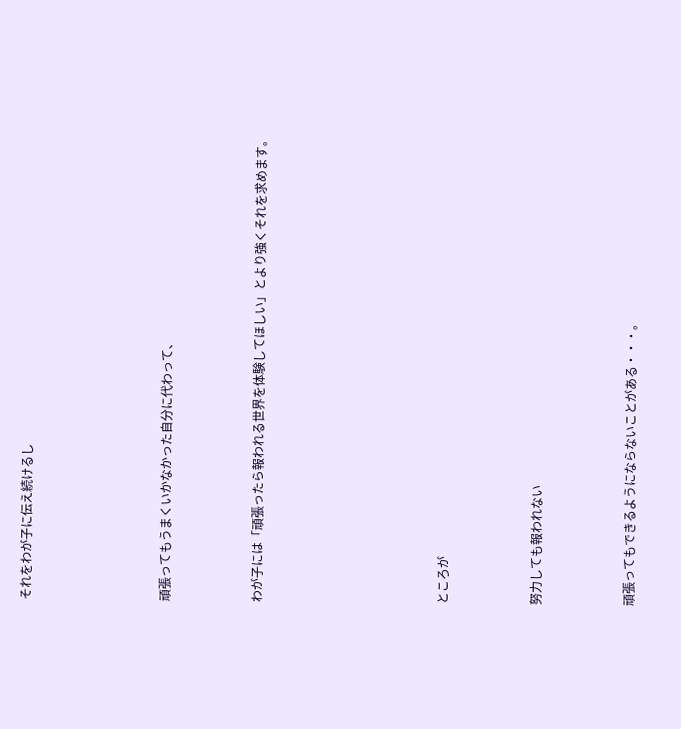それをわが子に伝え続けるし





頑張ってもうまくいかなかった自分に代わって、



わが子には「頑張ったら報われる世界を体験してほしい」とより強くそれを求めます。







ところが



努力しても報われない



頑張ってもできるようにならないことがある・・・。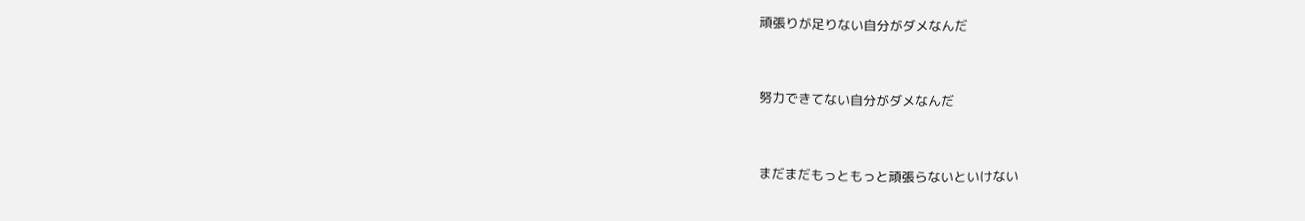頑張りが足りない自分がダメなんだ



努力できてない自分がダメなんだ



まだまだもっともっと頑張らないといけない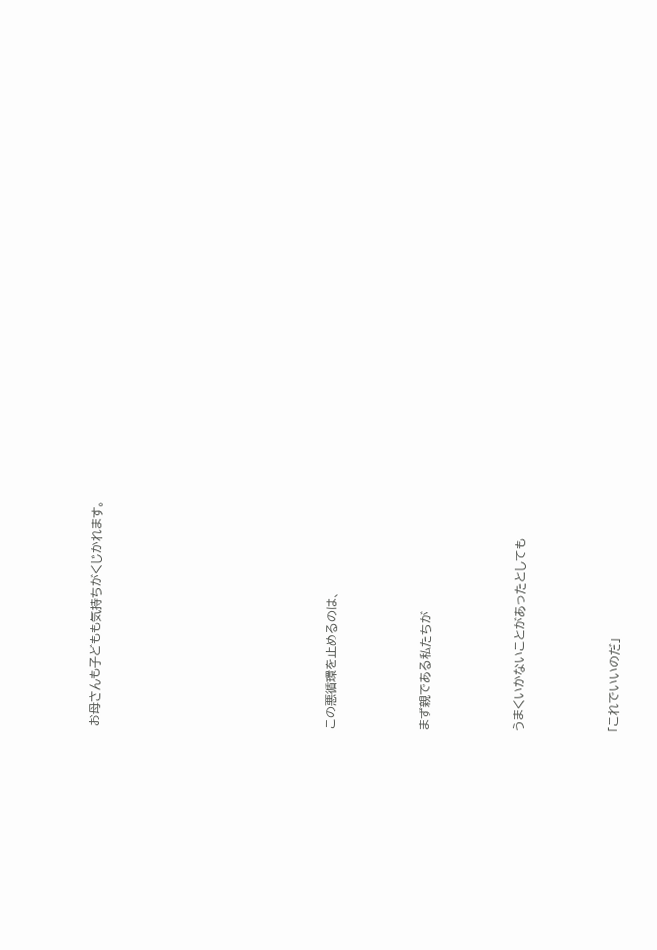お母さんも子どもも気持ちがくじかれます。









この悪循環を止めるのは、



まず親である私たちが



うまくいかないことがあったとしても



「これでいいのだ」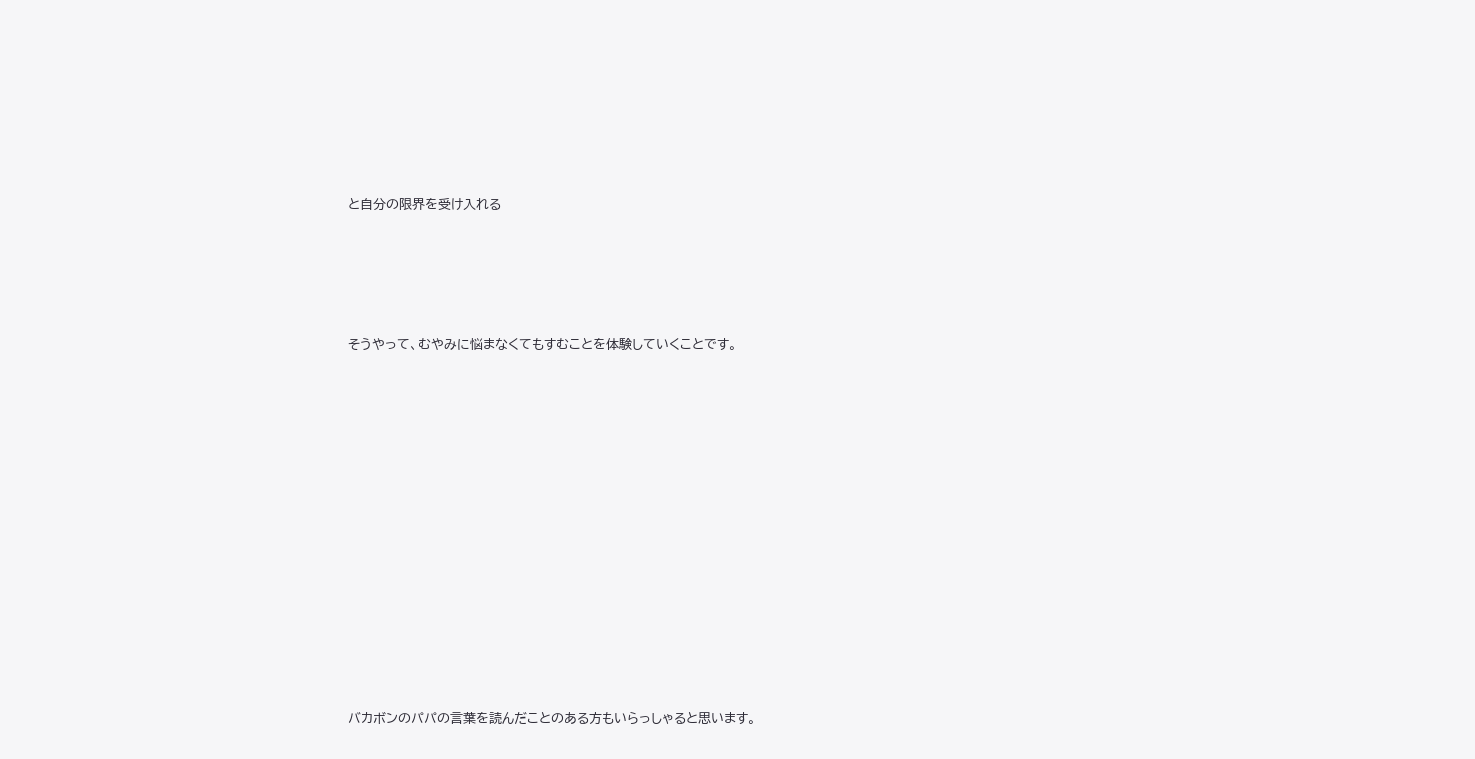と自分の限界を受け入れる





そうやって、むやみに悩まなくてもすむことを体験していくことです。















バカボンのパパの言葉を読んだことのある方もいらっしゃると思います。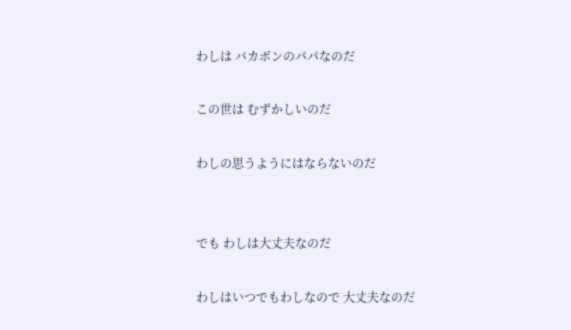わしは バカボンのパパなのだ

この世は むずかしいのだ

わしの思うようにはならないのだ


でも わしは大丈夫なのだ

わしはいつでもわしなので 大丈夫なのだ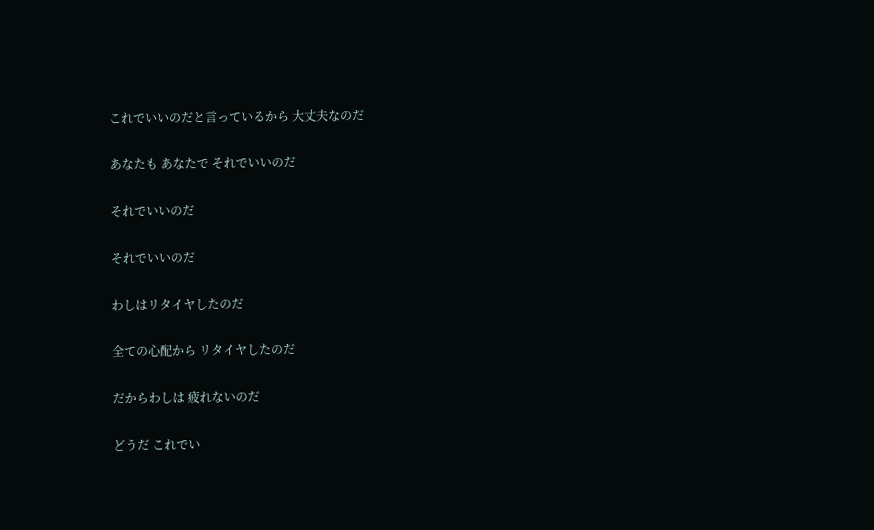これでいいのだと言っているから 大丈夫なのだ

あなたも あなたで それでいいのだ

それでいいのだ

それでいいのだ

わしはリタイヤしたのだ

全ての心配から リタイヤしたのだ

だからわしは 疲れないのだ

どうだ これでい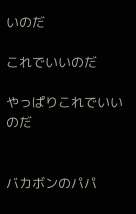いのだ

これでいいのだ

やっぱりこれでいいのだ


バカボンのパパ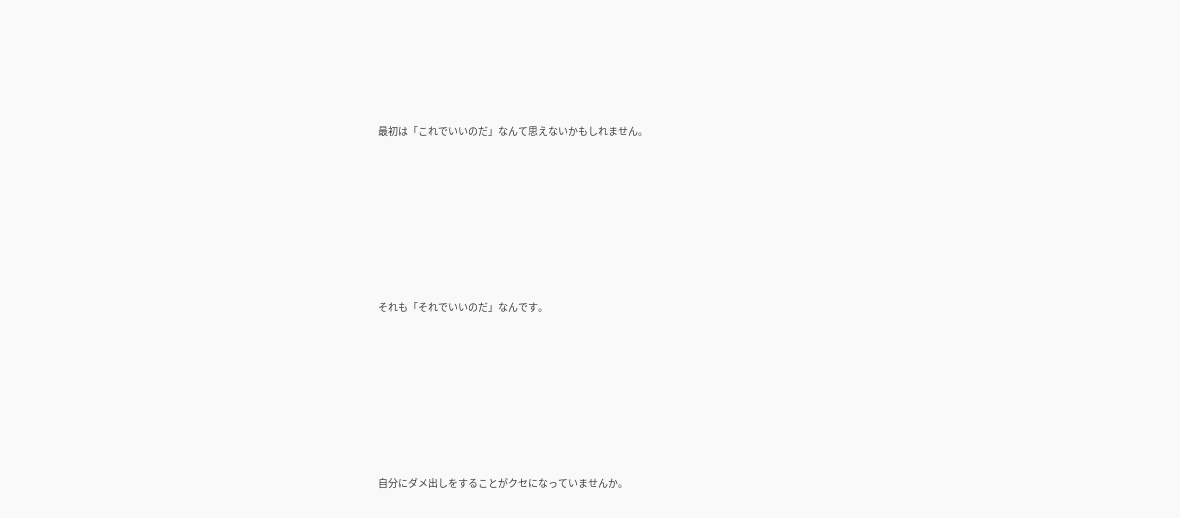最初は「これでいいのだ」なんて思えないかもしれません。







それも「それでいいのだ」なんです。







自分にダメ出しをすることがクセになっていませんか。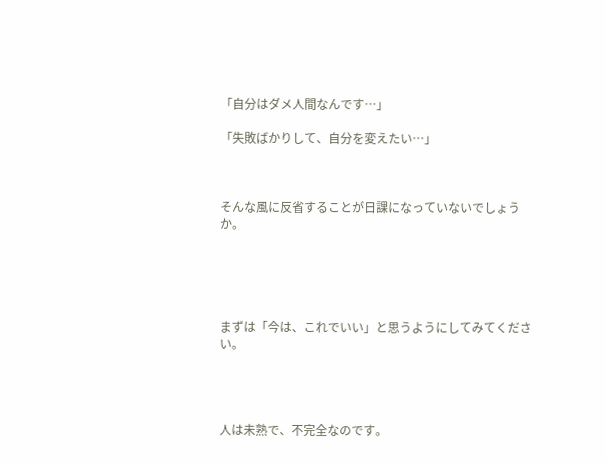「自分はダメ人間なんです…」

「失敗ばかりして、自分を変えたい…」



そんな風に反省することが日課になっていないでしょうか。





まずは「今は、これでいい」と思うようにしてみてください。




人は未熟で、不完全なのです。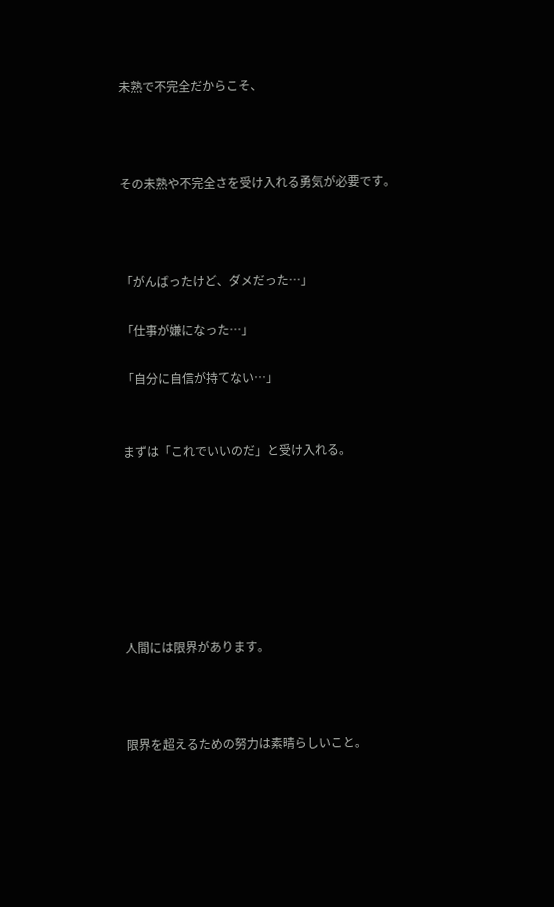未熟で不完全だからこそ、



その未熟や不完全さを受け入れる勇気が必要です。



「がんばったけど、ダメだった…」

「仕事が嫌になった…」

「自分に自信が持てない…」


まずは「これでいいのだ」と受け入れる。







人間には限界があります。



限界を超えるための努力は素晴らしいこと。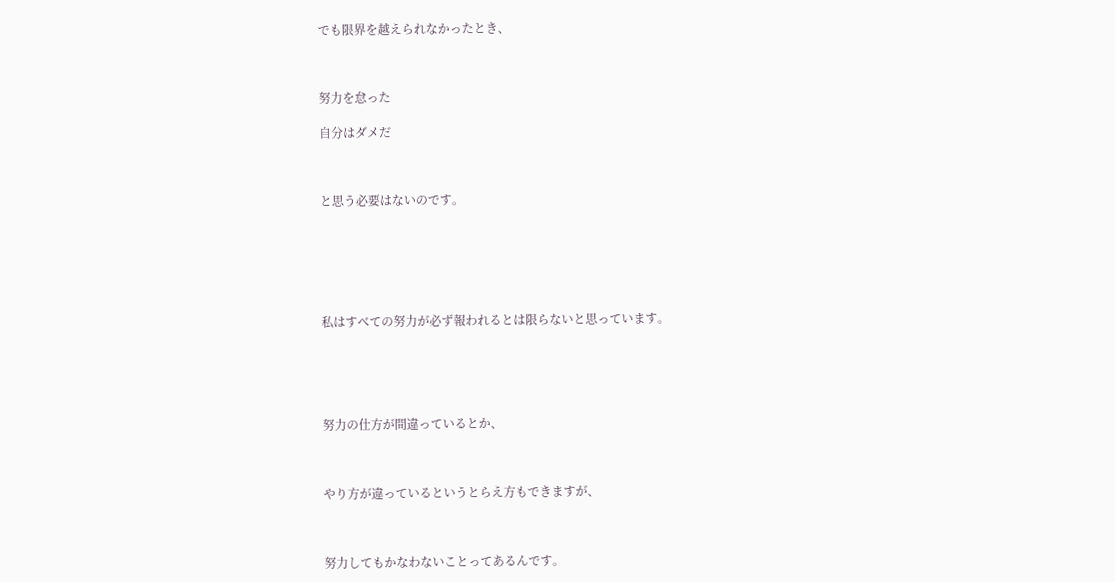でも限界を越えられなかったとき、



努力を怠った

自分はダメだ



と思う必要はないのです。






私はすべての努力が必ず報われるとは限らないと思っています。





努力の仕方が間違っているとか、



やり方が違っているというとらえ方もできますが、



努力してもかなわないことってあるんです。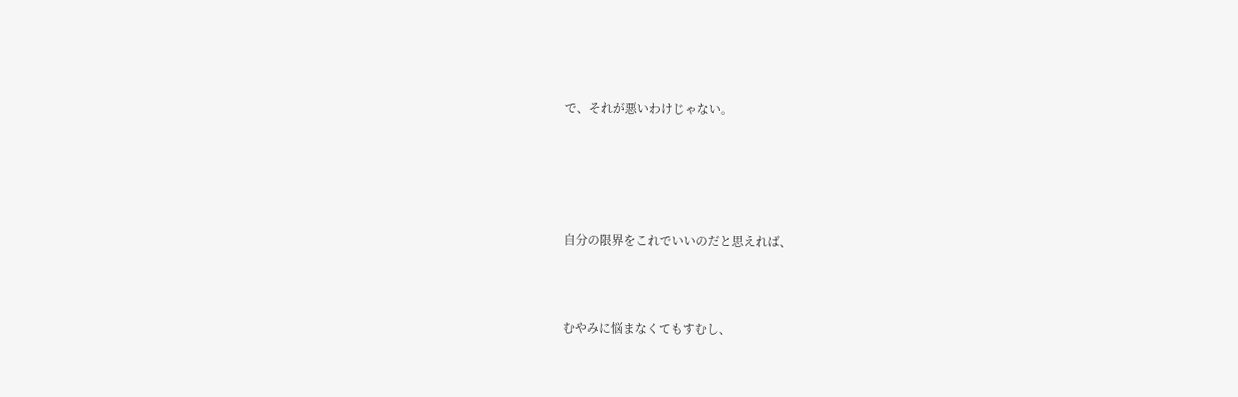で、それが悪いわけじゃない。





自分の限界をこれでいいのだと思えれば、



むやみに悩まなくてもすむし、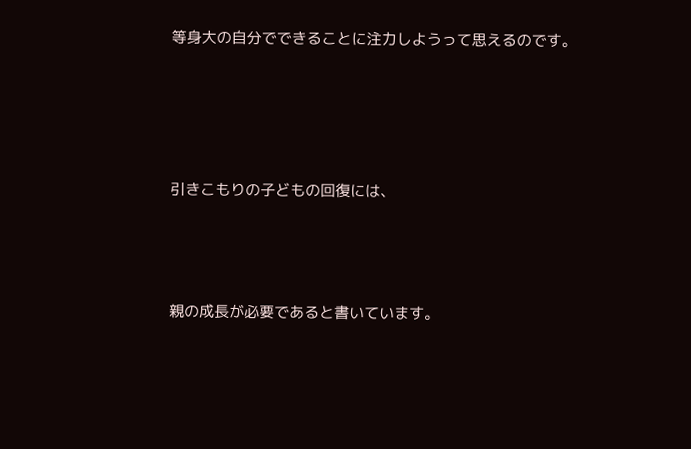等身大の自分でできることに注力しようって思えるのです。




引きこもりの子どもの回復には、



親の成長が必要であると書いています。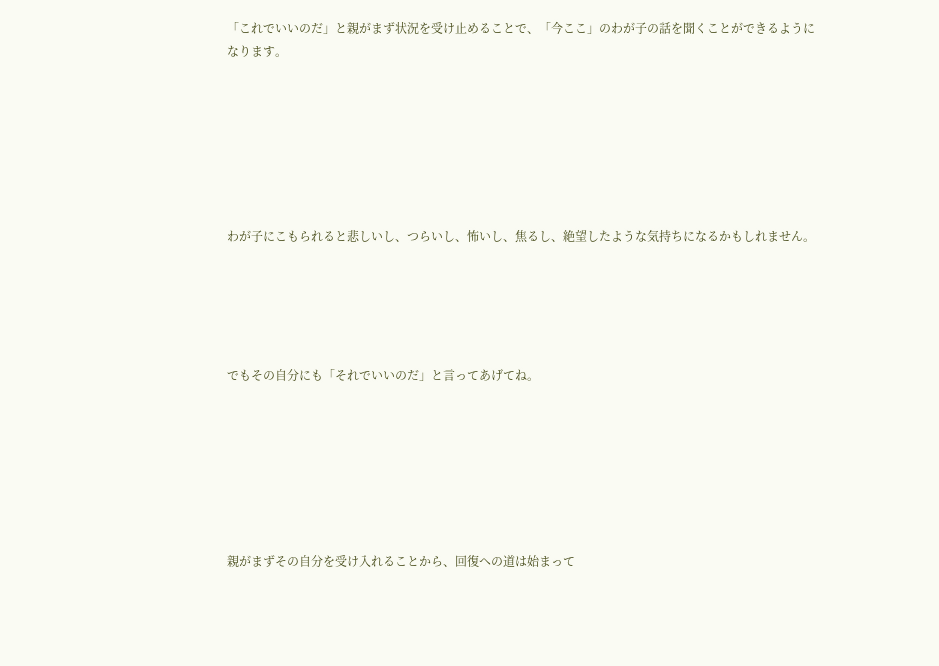「これでいいのだ」と親がまず状況を受け止めることで、「今ここ」のわが子の話を聞くことができるようになります。







わが子にこもられると悲しいし、つらいし、怖いし、焦るし、絶望したような気持ちになるかもしれません。





でもその自分にも「それでいいのだ」と言ってあげてね。







親がまずその自分を受け入れることから、回復への道は始まって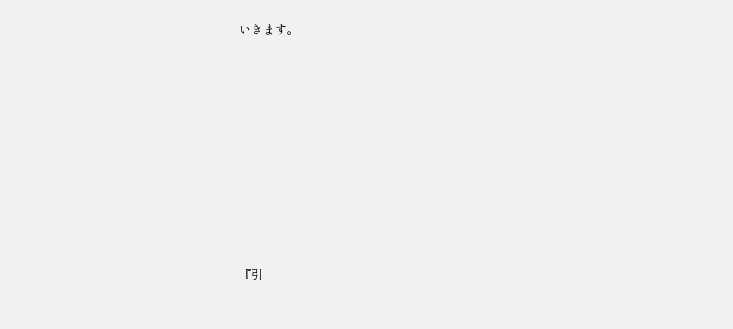いきます。









『引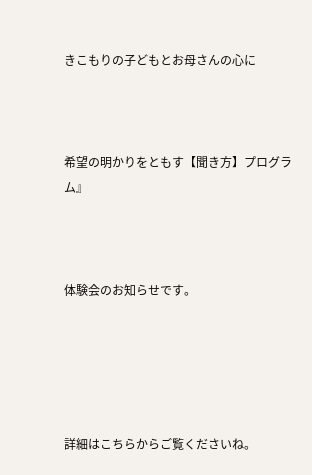きこもりの子どもとお母さんの心に



希望の明かりをともす【聞き方】プログラム』



体験会のお知らせです。





詳細はこちらからご覧くださいね。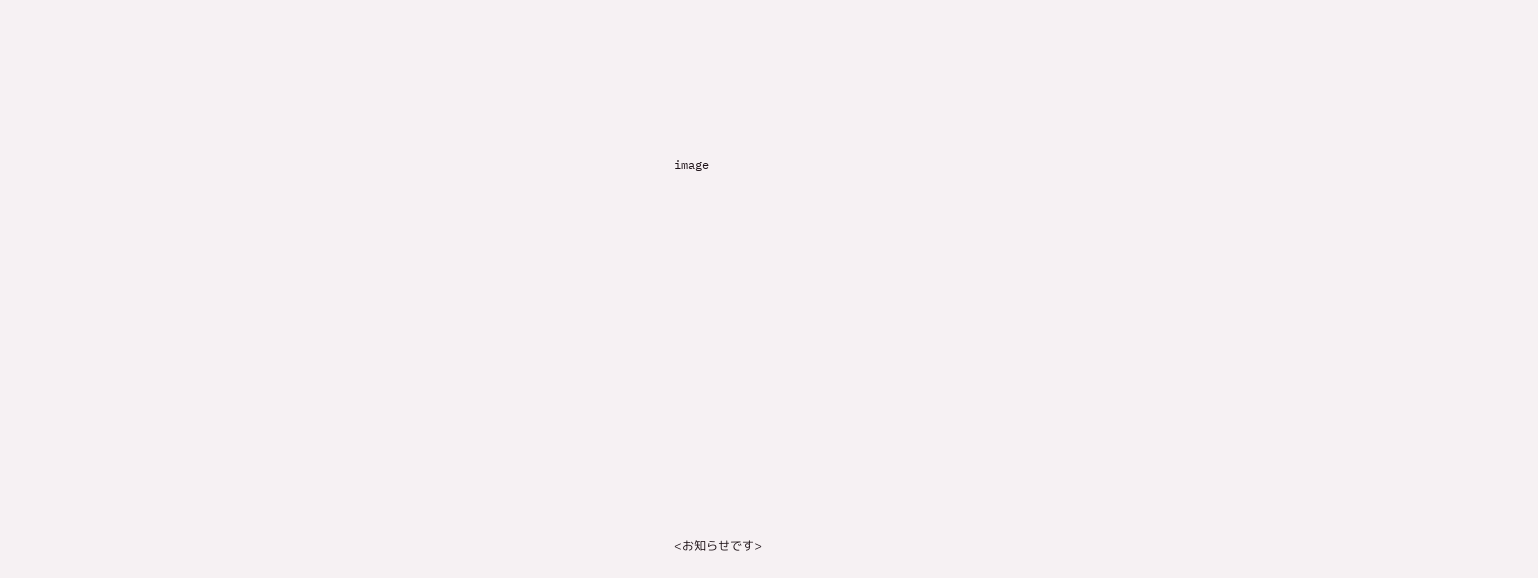image

















<お知らせです>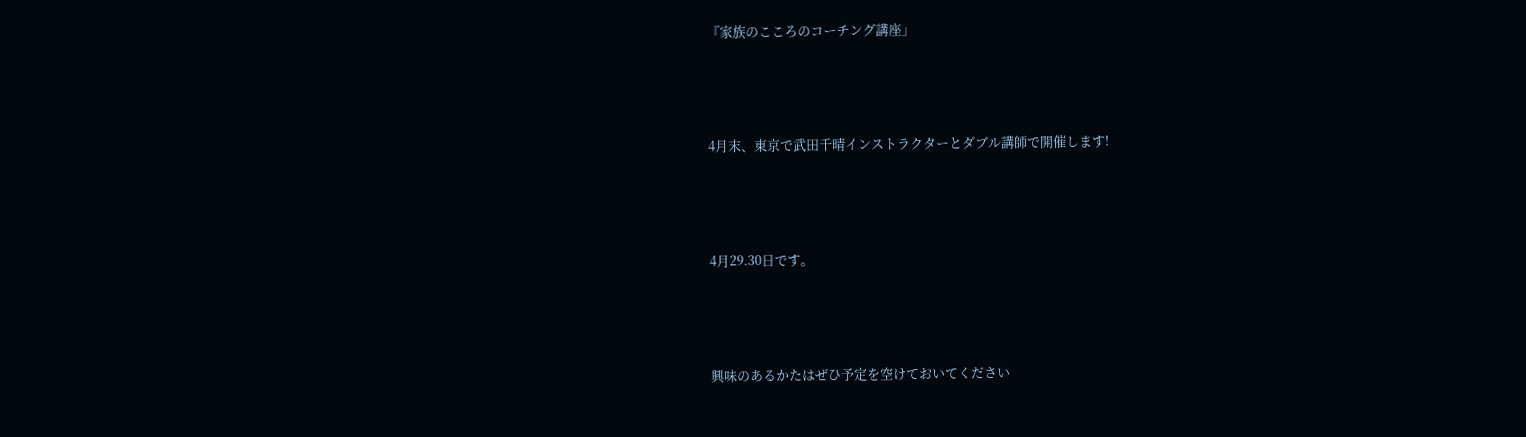『家族のこころのコーチング講座」



4月末、東京で武田千晴インストラクターとダブル講師で開催します!



4月29.30日です。



興味のあるかたはぜひ予定を空けておいてください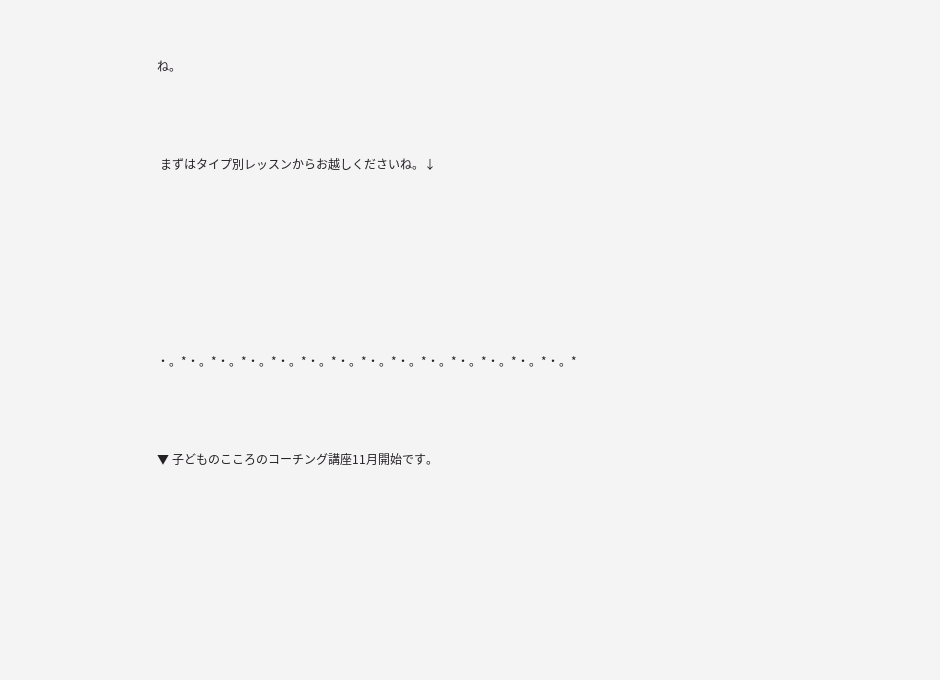ね。



 まずはタイプ別レッスンからお越しくださいね。↓







・。*・。*・。*・。*・。*・。*・。*・。*・。*・。*・。*・。*・。*・。*



▼ 子どものこころのコーチング講座11月開始です。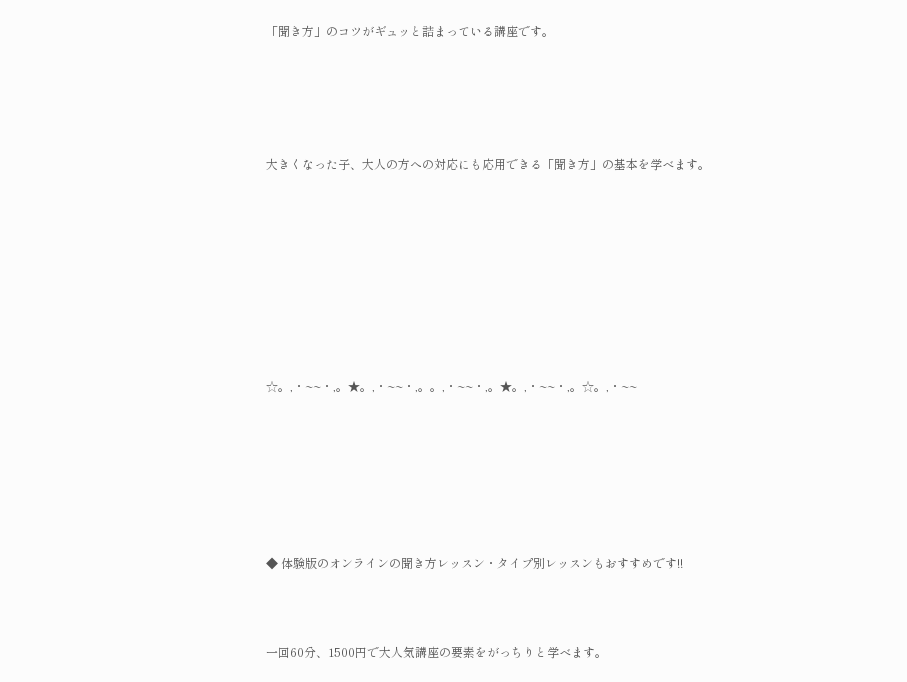「聞き方」のコツがギュッと詰まっている講座です。





大きくなった子、大人の方への対応にも応用できる「聞き方」の基本を学べます。









☆。,・~~・,。★。,・~~・,。。,・~~・,。★。,・~~・,。☆。,・~~







◆ 体験版のオンラインの聞き方レッスン・タイプ別レッスンもおすすめです!!



一回60分、1500円で大人気講座の要素をがっちりと学べます。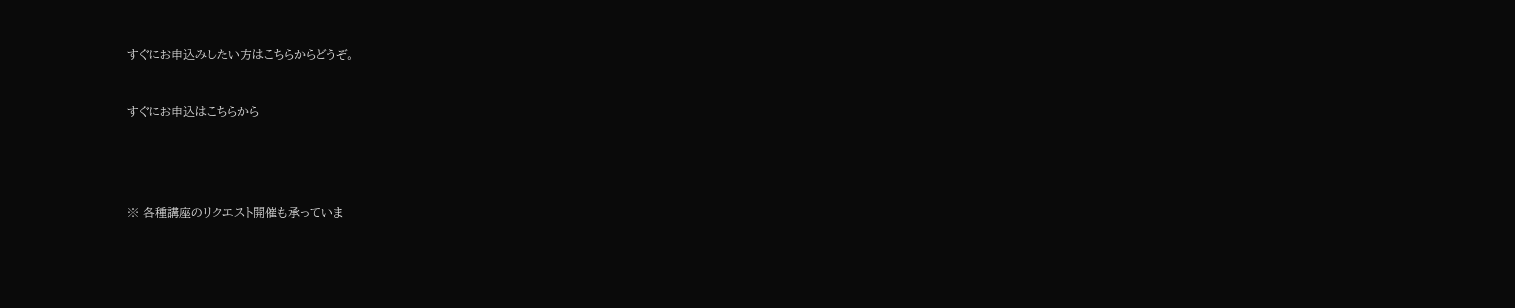すぐにお申込みしたい方はこちらからどうぞ。



すぐにお申込はこちらから






※ 各種講座のリクエスト開催も承っていま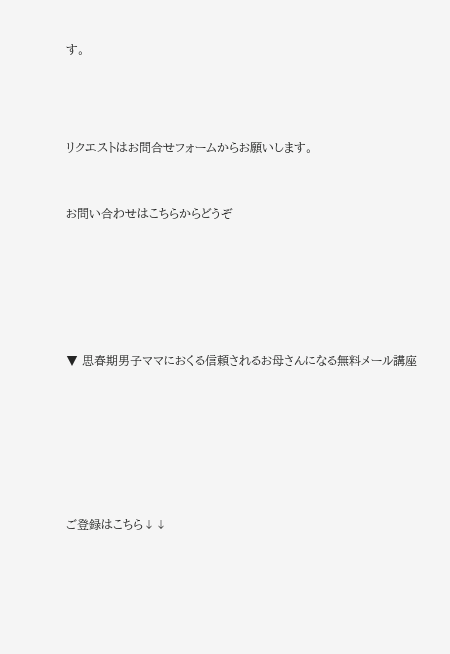す。





リクエストはお問合せフォームからお願いします。



お問い合わせはこちらからどうぞ








▼ 思春期男子ママにおくる信頼されるお母さんになる無料メール講座









ご登録はこちら↓↓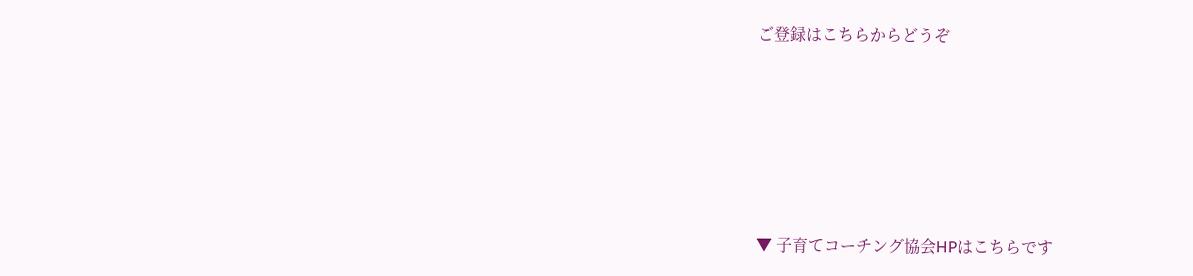ご登録はこちらからどうぞ






▼ 子育てコーチング協会HPはこちらです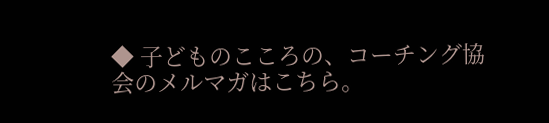◆ 子どものこころの、コーチング協会のメルマガはこちら。